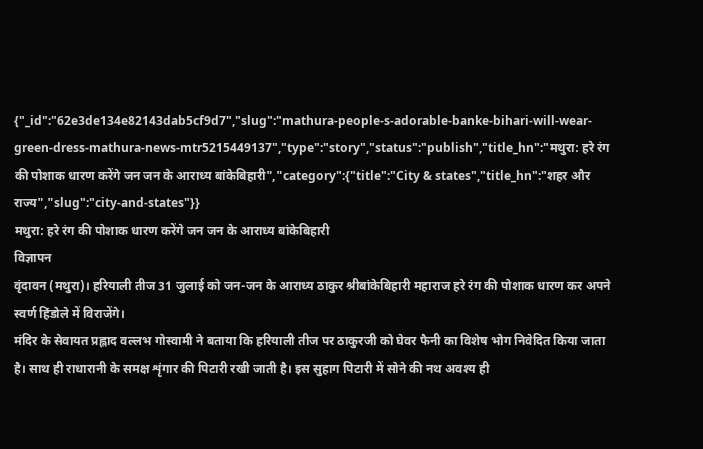{"_id":"62e3de134e82143dab5cf9d7","slug":"mathura-people-s-adorable-banke-bihari-will-wear-green-dress-mathura-news-mtr5215449137","type":"story","status":"publish","title_hn":"मथुरा: हरे रंग की पोशाक धारण करेंगे जन जन के आराध्य बांकेबिहारी","category":{"title":"City & states","title_hn":"शहर और राज्य","slug":"city-and-states"}}
मथुरा: हरे रंग की पोशाक धारण करेंगे जन जन के आराध्य बांकेबिहारी
विज्ञापन
वृंदावन (मथुरा)। हरियाली तीज 31 जुलाई को जन-जन के आराध्य ठाकुर श्रीबांकेबिहारी महाराज हरे रंग की पोशाक धारण कर अपने स्वर्ण हिंडोले में विराजेंगे।
मंदिर के सेवायत प्रह्लाद वल्लभ गोस्वामी ने बताया कि हरियाली तीज पर ठाकुरजी को घेवर फैनी का विशेष भोग निवेदित किया जाता है। साथ ही राधारानी के समक्ष शृंगार की पिटारी रखी जाती है। इस सुहाग पिटारी में सोने की नथ अवश्य ही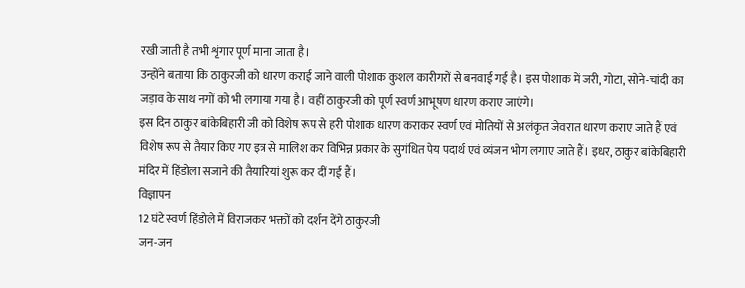रखी जाती है तभी शृंगार पूर्ण माना जाता है।
उन्होंने बताया कि ठाकुरजी को धारण कराई जाने वाली पोशाक कुशल कारीगरों से बनवाई गई है। इस पोशाक में जरी, गोटा, सोने-चांदी का जड़ाव के साथ नगों को भी लगाया गया है। वहीं ठाकुरजी को पूर्ण स्वर्ण आभूषण धारण कराए जाएंगे।
इस दिन ठाकुर बांकेबिहारी जी को विशेष रूप से हरी पोशाक धारण कराकर स्वर्ण एवं मोतियों से अलंकृत जेवरात धारण कराए जाते हैं एवं विशेष रूप से तैयार किए गए इत्र से मालिश कर विभिन्न प्रकार के सुगंधित पेय पदार्थ एवं व्यंजन भोग लगाए जाते हैं। इधर, ठाकुर बांकेबिहारी मंदिर में हिंडोला सजाने की तैयारियां शुरू कर दीं गईं हैं।
विज्ञापन
12 घंटे स्वर्ण हिंडोले में विराजकर भक्तों को दर्शन देंगे ठाकुरजी
जन-जन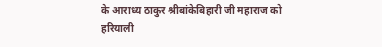के आराध्य ठाकुर श्रीबांकेबिहारी जी महाराज को हरियाली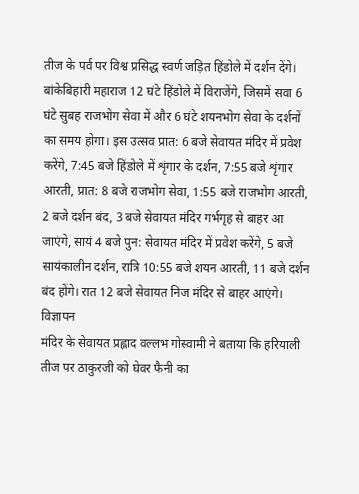तीज के पर्व पर विश्व प्रसिद्ध स्वर्ण जड़ित हिंडोले में दर्शन देंगे।
बांकेबिहारी महाराज 12 घंटे हिंडोले में विराजेंगे, जिसमें सवा 6 घंटे सुबह राजभोग सेवा में और 6 घंटे शयनभोग सेवा के दर्शनों का समय होगा। इस उत्सव प्रात: 6 बजे सेवायत मंदिर में प्रवेश करेंगे, 7:45 बजे हिंडोले में शृंगार के दर्शन, 7:55 बजे शृंगार आरती, प्रात: 8 बजे राजभोग सेवा, 1:55 बजे राजभोग आरती, 2 बजे दर्शन बंद, 3 बजे सेवायत मंदिर गर्भगृह से बाहर आ जाएंगे, सायं 4 बजे पुन: सेवायत मंदिर में प्रवेश करेंगे, 5 बजे सायंकालीन दर्शन, रात्रि 10:55 बजे शयन आरती, 11 बजे दर्शन बंद होंगे। रात 12 बजे सेवायत निज मंदिर से बाहर आएंगे।
विज्ञापन
मंदिर के सेवायत प्रह्लाद वल्लभ गोस्वामी ने बताया कि हरियाली तीज पर ठाकुरजी को घेवर फैनी का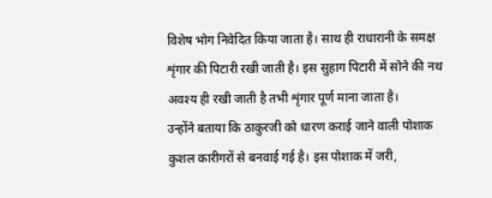विशेष भोग निवेदित किया जाता है। साथ ही राधारानी के समक्ष शृंगार की पिटारी रखी जाती है। इस सुहाग पिटारी में सोने की नथ अवश्य ही रखी जाती है तभी शृंगार पूर्ण माना जाता है।
उन्होंने बताया कि ठाकुरजी को धारण कराई जाने वाली पोशाक कुशल कारीगरों से बनवाई गई है। इस पोशाक में जरी,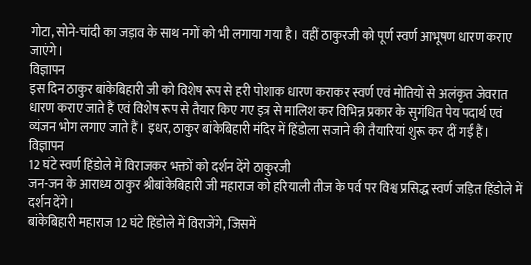गोटा, सोने-चांदी का जड़ाव के साथ नगों को भी लगाया गया है। वहीं ठाकुरजी को पूर्ण स्वर्ण आभूषण धारण कराए जाएंगे।
विज्ञापन
इस दिन ठाकुर बांकेबिहारी जी को विशेष रूप से हरी पोशाक धारण कराकर स्वर्ण एवं मोतियों से अलंकृत जेवरात धारण कराए जाते हैं एवं विशेष रूप से तैयार किए गए इत्र से मालिश कर विभिन्न प्रकार के सुगंधित पेय पदार्थ एवं व्यंजन भोग लगाए जाते हैं। इधर, ठाकुर बांकेबिहारी मंदिर में हिंडोला सजाने की तैयारियां शुरू कर दीं गईं हैं।
विज्ञापन
12 घंटे स्वर्ण हिंडोले में विराजकर भक्तों को दर्शन देंगे ठाकुरजी
जन-जन के आराध्य ठाकुर श्रीबांकेबिहारी जी महाराज को हरियाली तीज के पर्व पर विश्व प्रसिद्ध स्वर्ण जड़ित हिंडोले में दर्शन देंगे।
बांकेबिहारी महाराज 12 घंटे हिंडोले में विराजेंगे, जिसमें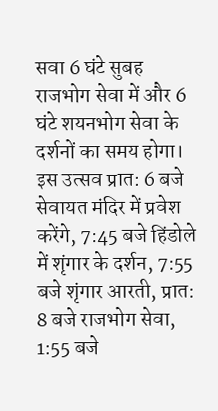सवा 6 घंटे सुबह राजभोग सेवा में और 6 घंटे शयनभोग सेवा के दर्शनों का समय होगा। इस उत्सव प्रात: 6 बजे सेवायत मंदिर में प्रवेश करेंगे, 7:45 बजे हिंडोले में शृंगार के दर्शन, 7:55 बजे शृंगार आरती, प्रात: 8 बजे राजभोग सेवा, 1:55 बजे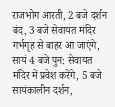राजभोग आरती, 2 बजे दर्शन बंद, 3 बजे सेवायत मंदिर गर्भगृह से बाहर आ जाएंगे, सायं 4 बजे पुन: सेवायत मंदिर में प्रवेश करेंगे, 5 बजे सायंकालीन दर्शन,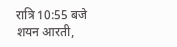रात्रि 10:55 बजे शयन आरती,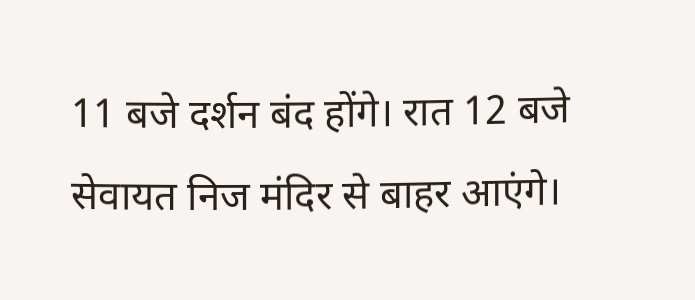11 बजे दर्शन बंद होंगे। रात 12 बजे सेवायत निज मंदिर से बाहर आएंगे।